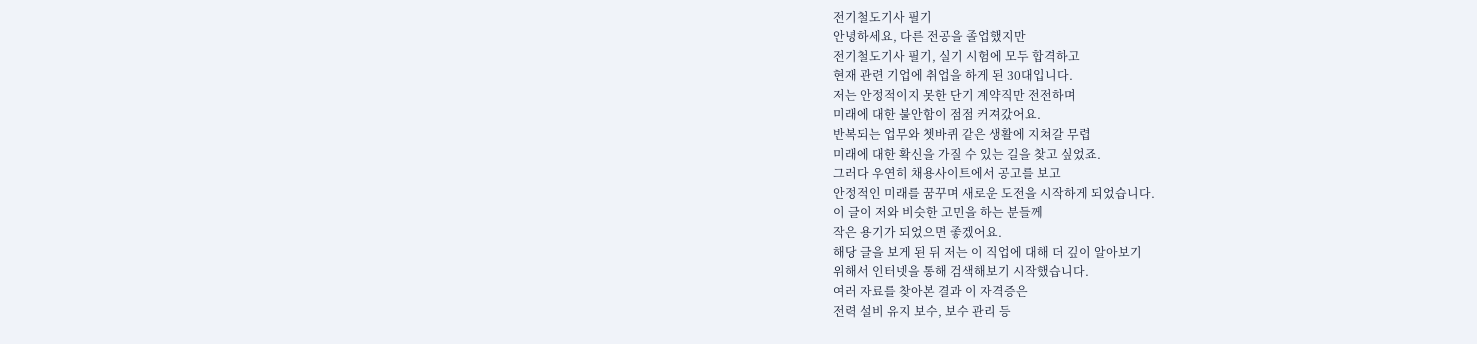전기철도기사 필기
안녕하세요, 다른 전공을 졸업했지만
전기철도기사 필기, 실기 시험에 모두 합격하고
현재 관련 기업에 취업을 하게 된 30대입니다.
저는 안정적이지 못한 단기 계약직만 전전하며
미래에 대한 불안함이 점점 커져갔어요.
반복되는 업무와 쳇바퀴 같은 생활에 지쳐갈 무렵
미래에 대한 확신을 가질 수 있는 길을 찾고 싶었죠.
그러다 우연히 채용사이트에서 공고를 보고
안정적인 미래를 꿈꾸며 새로운 도전을 시작하게 되었습니다.
이 글이 저와 비슷한 고민을 하는 분들께
작은 용기가 되었으면 좋겠어요.
해당 글을 보게 된 뒤 저는 이 직업에 대해 더 깊이 알아보기
위해서 인터넷을 통해 검색해보기 시작했습니다.
여러 자료를 찾아본 결과 이 자격증은
전력 설비 유지 보수, 보수 관리 등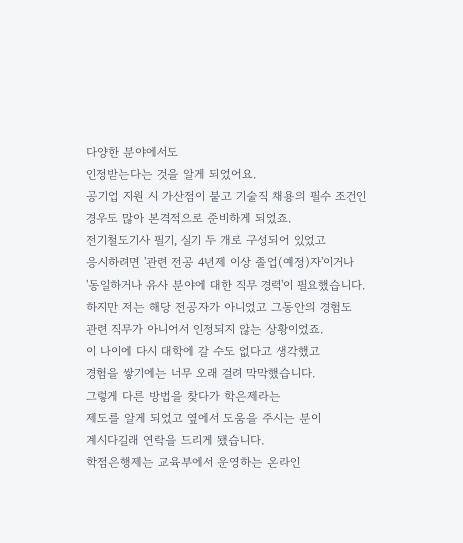다양한 분야에서도
인정받는다는 것을 알게 되었어요.
공기업 지원 시 가산점이 붙고 기술직 채용의 필수 조건인
경우도 많아 본격적으로 준비하게 되었죠.
전기철도기사 필기, 실기 두 개로 구성되어 있었고
응시하려면 '관련 전공 4년제 이상 졸업(예정)자'이거나
'동일하거나 유사 분야에 대한 직무 경력'이 필요했습니다.
하지만 저는 해당 전공자가 아니었고 그동안의 경험도
관련 직무가 아니어서 인정되지 않는 상황이었죠.
이 나이에 다시 대학에 갈 수도 없다고 생각했고
경험을 쌓기에는 너무 오래 걸려 막막했습니다.
그렇게 다른 방법을 찾다가 학은제라는
제도를 알게 되었고 옆에서 도움을 주시는 분이
계시다길래 연락을 드리게 됐습니다.
학점은행제는 교육부에서 운영하는 온라인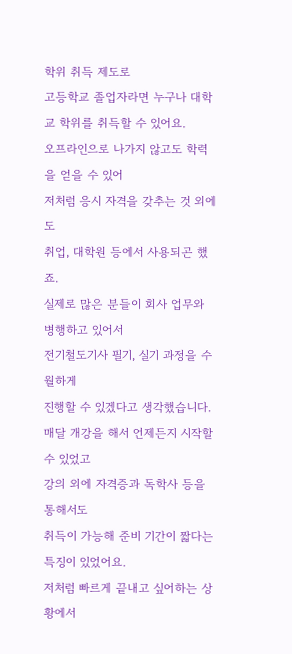학위 취득 제도로
고등학교 졸업자라면 누구나 대학교 학위를 취득할 수 있어요.
오프라인으로 나가지 않고도 학력을 얻을 수 있어
저처럼 응시 자격을 갖추는 것 외에도
취업, 대학원 등에서 사용되곤 했죠.
실제로 많은 분들이 회사 업무와 병행하고 있어서
전기철도기사 필기, 실기 과정을 수월하게
진행할 수 있겠다고 생각했습니다.
매달 개강을 해서 언제든지 시작할 수 있었고
강의 외에 자격증과 독학사 등을 통해서도
취득이 가능해 준비 기간이 짧다는 특징이 있었어요.
저처럼 빠르게 끝내고 싶어하는 상황에서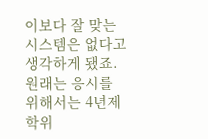이보다 잘 맞는 시스템은 없다고 생각하게 됐죠.
원래는 응시를 위해서는 4년제 학위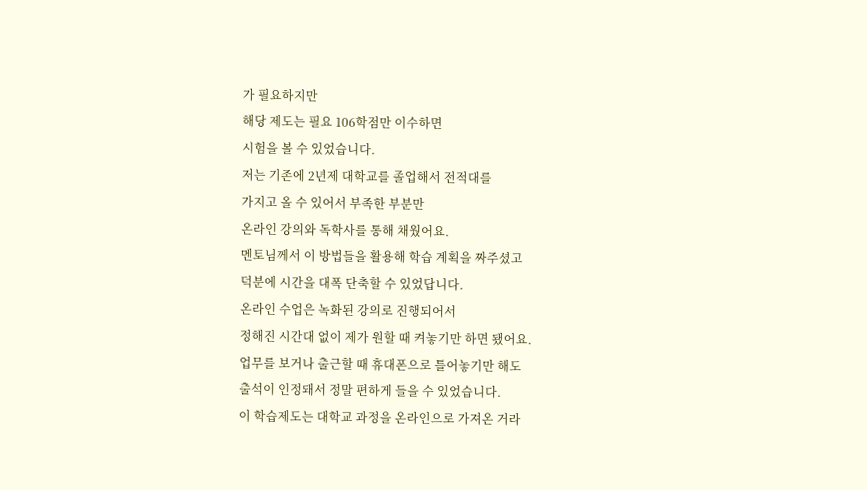가 필요하지만
해당 제도는 필요 106학점만 이수하면
시험을 볼 수 있었습니다.
저는 기존에 2년제 대학교를 졸업해서 전적대를
가지고 올 수 있어서 부족한 부분만
온라인 강의와 독학사를 통해 채웠어요.
멘토님께서 이 방법들을 활용해 학습 계획을 짜주셨고
덕분에 시간을 대폭 단축할 수 있었답니다.
온라인 수업은 녹화된 강의로 진행되어서
정해진 시간대 없이 제가 원할 때 켜놓기만 하면 됐어요.
업무를 보거나 출근할 때 휴대폰으로 틀어놓기만 해도
출석이 인정돼서 정말 편하게 들을 수 있었습니다.
이 학습제도는 대학교 과정을 온라인으로 가져온 거라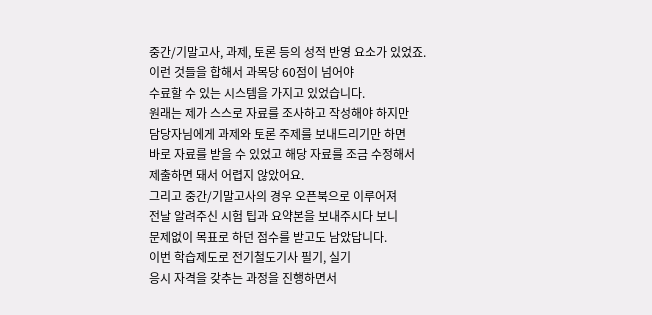중간/기말고사, 과제, 토론 등의 성적 반영 요소가 있었죠.
이런 것들을 합해서 과목당 60점이 넘어야
수료할 수 있는 시스템을 가지고 있었습니다.
원래는 제가 스스로 자료를 조사하고 작성해야 하지만
담당자님에게 과제와 토론 주제를 보내드리기만 하면
바로 자료를 받을 수 있었고 해당 자료를 조금 수정해서
제출하면 돼서 어렵지 않았어요.
그리고 중간/기말고사의 경우 오픈북으로 이루어져
전날 알려주신 시험 팁과 요약본을 보내주시다 보니
문제없이 목표로 하던 점수를 받고도 남았답니다.
이번 학습제도로 전기철도기사 필기, 실기
응시 자격을 갖추는 과정을 진행하면서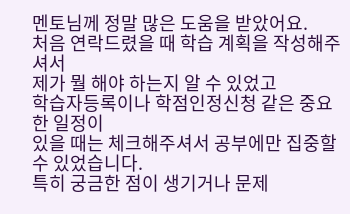멘토님께 정말 많은 도움을 받았어요.
처음 연락드렸을 때 학습 계획을 작성해주셔서
제가 뭘 해야 하는지 알 수 있었고
학습자등록이나 학점인정신청 같은 중요한 일정이
있을 때는 체크해주셔서 공부에만 집중할 수 있었습니다.
특히 궁금한 점이 생기거나 문제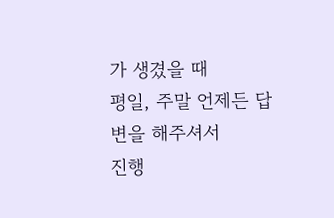가 생겼을 때
평일, 주말 언제든 답변을 해주셔서
진행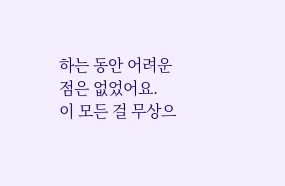하는 동안 어려운 점은 없었어요.
이 모든 걸 무상으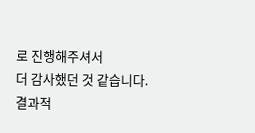로 진행해주셔서
더 감사했던 것 같습니다.
결과적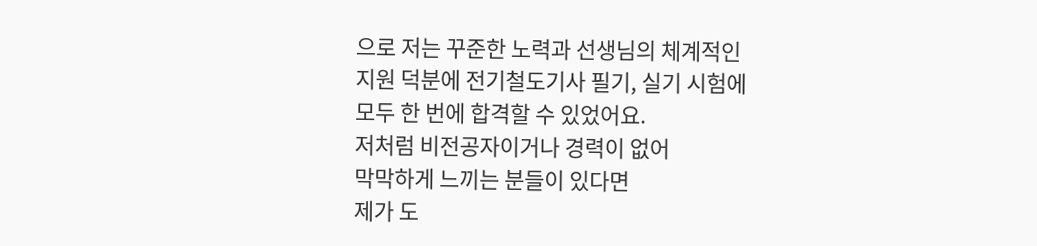으로 저는 꾸준한 노력과 선생님의 체계적인
지원 덕분에 전기철도기사 필기, 실기 시험에
모두 한 번에 합격할 수 있었어요.
저처럼 비전공자이거나 경력이 없어
막막하게 느끼는 분들이 있다면
제가 도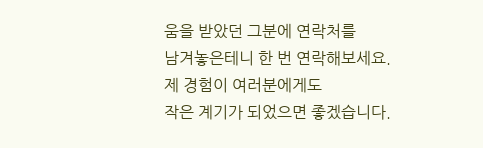움을 받았던 그분에 연락처를
남겨놓은테니 한 번 연락해보세요.
제 경험이 여러분에게도
작은 계기가 되었으면 좋겠습니다.